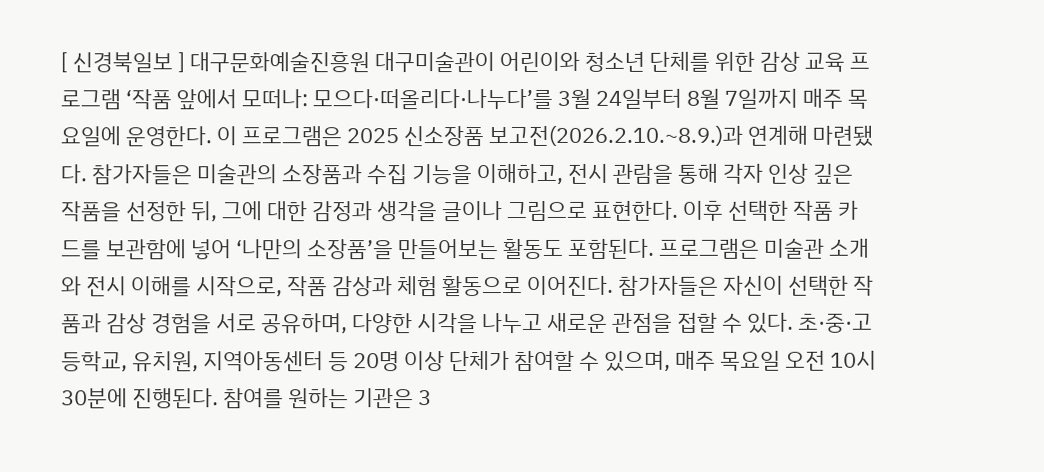[ 신경북일보 ] 대구문화예술진흥원 대구미술관이 어린이와 청소년 단체를 위한 감상 교육 프로그램 ‘작품 앞에서 모떠나: 모으다·떠올리다·나누다’를 3월 24일부터 8월 7일까지 매주 목요일에 운영한다. 이 프로그램은 2025 신소장품 보고전(2026.2.10.~8.9.)과 연계해 마련됐다. 참가자들은 미술관의 소장품과 수집 기능을 이해하고, 전시 관람을 통해 각자 인상 깊은 작품을 선정한 뒤, 그에 대한 감정과 생각을 글이나 그림으로 표현한다. 이후 선택한 작품 카드를 보관함에 넣어 ‘나만의 소장품’을 만들어보는 활동도 포함된다. 프로그램은 미술관 소개와 전시 이해를 시작으로, 작품 감상과 체험 활동으로 이어진다. 참가자들은 자신이 선택한 작품과 감상 경험을 서로 공유하며, 다양한 시각을 나누고 새로운 관점을 접할 수 있다. 초·중·고등학교, 유치원, 지역아동센터 등 20명 이상 단체가 참여할 수 있으며, 매주 목요일 오전 10시 30분에 진행된다. 참여를 원하는 기관은 3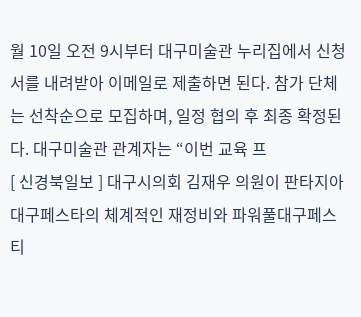월 10일 오전 9시부터 대구미술관 누리집에서 신청서를 내려받아 이메일로 제출하면 된다. 참가 단체는 선착순으로 모집하며, 일정 협의 후 최종 확정된다. 대구미술관 관계자는 “이번 교육 프
[ 신경북일보 ] 대구시의회 김재우 의원이 판타지아대구페스타의 체계적인 재정비와 파워풀대구페스티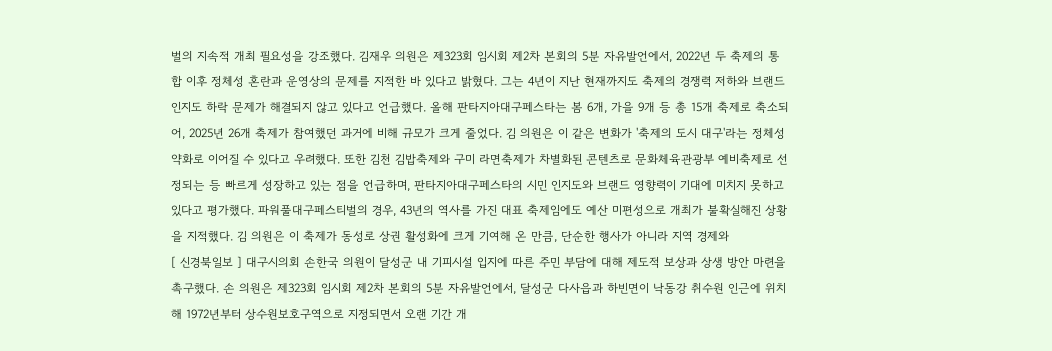벌의 지속적 개최 필요성을 강조했다. 김재우 의원은 제323회 임시회 제2차 본회의 5분 자유발언에서, 2022년 두 축제의 통합 이후 정체성 혼란과 운영상의 문제를 지적한 바 있다고 밝혔다. 그는 4년이 지난 현재까지도 축제의 경쟁력 저하와 브랜드 인지도 하락 문제가 해결되지 않고 있다고 언급했다. 올해 판타지아대구페스타는 봄 6개, 가을 9개 등 총 15개 축제로 축소되어, 2025년 26개 축제가 참여했던 과거에 비해 규모가 크게 줄었다. 김 의원은 이 같은 변화가 '축제의 도시 대구'라는 정체성 약화로 이어질 수 있다고 우려했다. 또한 김천 김밥축제와 구미 라면축제가 차별화된 콘텐츠로 문화체육관광부 예비축제로 선정되는 등 빠르게 성장하고 있는 점을 언급하며, 판타지아대구페스타의 시민 인지도와 브랜드 영향력이 기대에 미치지 못하고 있다고 평가했다. 파워풀대구페스티벌의 경우, 43년의 역사를 가진 대표 축제임에도 예산 미편성으로 개최가 불확실해진 상황을 지적했다. 김 의원은 이 축제가 동성로 상권 활성화에 크게 기여해 온 만큼, 단순한 행사가 아니라 지역 경제와
[ 신경북일보 ] 대구시의회 손한국 의원이 달성군 내 기피시설 입지에 따른 주민 부담에 대해 제도적 보상과 상생 방안 마련을 촉구했다. 손 의원은 제323회 임시회 제2차 본회의 5분 자유발언에서, 달성군 다사읍과 하빈면이 낙동강 취수원 인근에 위치해 1972년부터 상수원보호구역으로 지정되면서 오랜 기간 개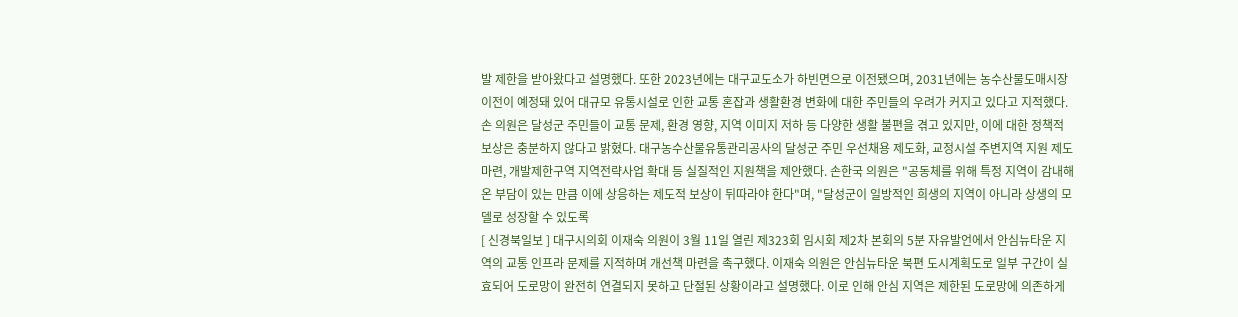발 제한을 받아왔다고 설명했다. 또한 2023년에는 대구교도소가 하빈면으로 이전됐으며, 2031년에는 농수산물도매시장 이전이 예정돼 있어 대규모 유통시설로 인한 교통 혼잡과 생활환경 변화에 대한 주민들의 우려가 커지고 있다고 지적했다. 손 의원은 달성군 주민들이 교통 문제, 환경 영향, 지역 이미지 저하 등 다양한 생활 불편을 겪고 있지만, 이에 대한 정책적 보상은 충분하지 않다고 밝혔다. 대구농수산물유통관리공사의 달성군 주민 우선채용 제도화, 교정시설 주변지역 지원 제도 마련, 개발제한구역 지역전략사업 확대 등 실질적인 지원책을 제안했다. 손한국 의원은 "공동체를 위해 특정 지역이 감내해 온 부담이 있는 만큼 이에 상응하는 제도적 보상이 뒤따라야 한다"며, "달성군이 일방적인 희생의 지역이 아니라 상생의 모델로 성장할 수 있도록
[ 신경북일보 ] 대구시의회 이재숙 의원이 3월 11일 열린 제323회 임시회 제2차 본회의 5분 자유발언에서 안심뉴타운 지역의 교통 인프라 문제를 지적하며 개선책 마련을 촉구했다. 이재숙 의원은 안심뉴타운 북편 도시계획도로 일부 구간이 실효되어 도로망이 완전히 연결되지 못하고 단절된 상황이라고 설명했다. 이로 인해 안심 지역은 제한된 도로망에 의존하게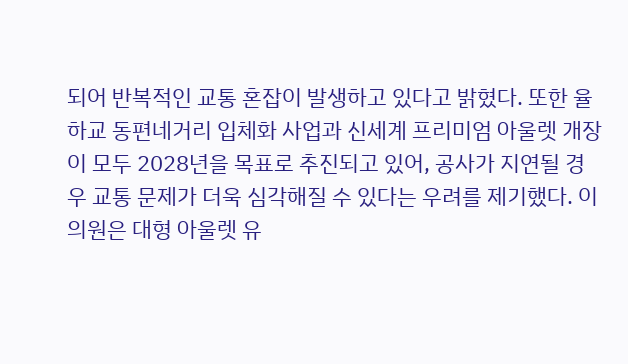되어 반복적인 교통 혼잡이 발생하고 있다고 밝혔다. 또한 율하교 동편네거리 입체화 사업과 신세계 프리미엄 아울렛 개장이 모두 2028년을 목표로 추진되고 있어, 공사가 지연될 경우 교통 문제가 더욱 심각해질 수 있다는 우려를 제기했다. 이 의원은 대형 아울렛 유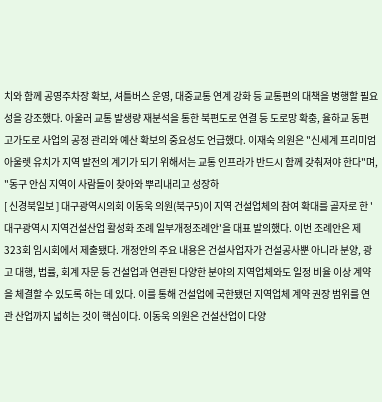치와 함께 공영주차장 확보, 셔틀버스 운영, 대중교통 연계 강화 등 교통편의 대책을 병행할 필요성을 강조했다. 아울러 교통 발생량 재분석을 통한 북편도로 연결 등 도로망 확충, 율하교 동편 고가도로 사업의 공정 관리와 예산 확보의 중요성도 언급했다. 이재숙 의원은 "신세계 프리미엄 아울렛 유치가 지역 발전의 계기가 되기 위해서는 교통 인프라가 반드시 함께 갖춰져야 한다"며, "동구 안심 지역이 사람들이 찾아와 뿌리내리고 성장하
[ 신경북일보 ] 대구광역시의회 이동욱 의원(북구5)이 지역 건설업체의 참여 확대를 골자로 한 '대구광역시 지역건설산업 활성화 조례 일부개정조례안'을 대표 발의했다. 이번 조례안은 제323회 임시회에서 제출됐다. 개정안의 주요 내용은 건설사업자가 건설공사뿐 아니라 분양, 광고 대행, 법률, 회계 자문 등 건설업과 연관된 다양한 분야의 지역업체와도 일정 비율 이상 계약을 체결할 수 있도록 하는 데 있다. 이를 통해 건설업에 국한됐던 지역업체 계약 권장 범위를 연관 산업까지 넓히는 것이 핵심이다. 이동욱 의원은 건설산업이 다양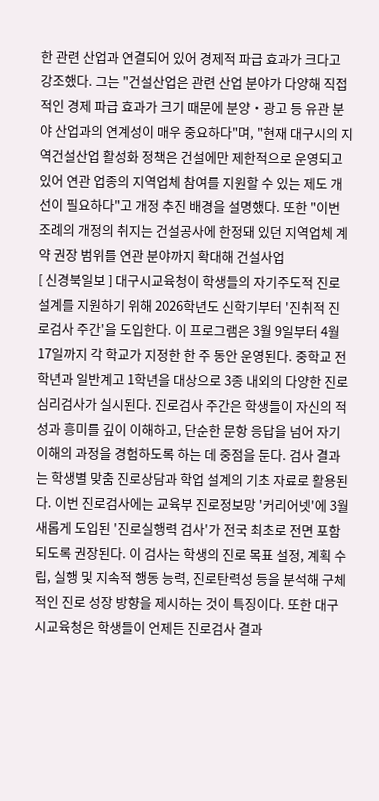한 관련 산업과 연결되어 있어 경제적 파급 효과가 크다고 강조했다. 그는 "건설산업은 관련 산업 분야가 다양해 직접적인 경제 파급 효과가 크기 때문에 분양‧광고 등 유관 분야 산업과의 연계성이 매우 중요하다"며, "현재 대구시의 지역건설산업 활성화 정책은 건설에만 제한적으로 운영되고 있어 연관 업종의 지역업체 참여를 지원할 수 있는 제도 개선이 필요하다"고 개정 추진 배경을 설명했다. 또한 "이번 조례의 개정의 취지는 건설공사에 한정돼 있던 지역업체 계약 권장 범위를 연관 분야까지 확대해 건설사업
[ 신경북일보 ] 대구시교육청이 학생들의 자기주도적 진로 설계를 지원하기 위해 2026학년도 신학기부터 '진취적 진로검사 주간'을 도입한다. 이 프로그램은 3월 9일부터 4월 17일까지 각 학교가 지정한 한 주 동안 운영된다. 중학교 전 학년과 일반계고 1학년을 대상으로 3종 내외의 다양한 진로 심리검사가 실시된다. 진로검사 주간은 학생들이 자신의 적성과 흥미를 깊이 이해하고, 단순한 문항 응답을 넘어 자기 이해의 과정을 경험하도록 하는 데 중점을 둔다. 검사 결과는 학생별 맞춤 진로상담과 학업 설계의 기초 자료로 활용된다. 이번 진로검사에는 교육부 진로정보망 '커리어넷'에 3월 새롭게 도입된 '진로실행력 검사'가 전국 최초로 전면 포함되도록 권장된다. 이 검사는 학생의 진로 목표 설정, 계획 수립, 실행 및 지속적 행동 능력, 진로탄력성 등을 분석해 구체적인 진로 성장 방향을 제시하는 것이 특징이다. 또한 대구시교육청은 학생들이 언제든 진로검사 결과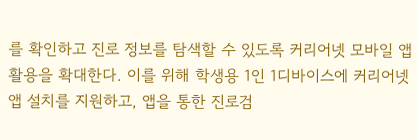를 확인하고 진로 정보를 탐색할 수 있도록 커리어넷 모바일 앱 활용을 확대한다. 이를 위해 학생용 1인 1디바이스에 커리어넷 앱 설치를 지원하고, 앱을 통한 진로검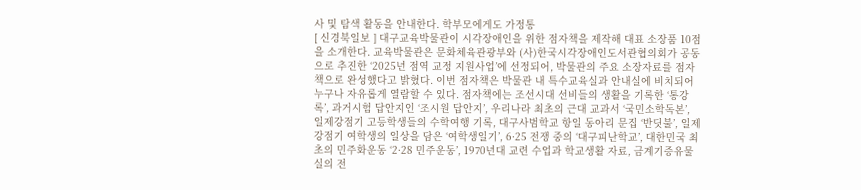사 및 탐색 활동을 안내한다. 학부모에게도 가정통
[ 신경북일보 ] 대구교육박물관이 시각장애인을 위한 점자책을 제작해 대표 소장품 10점을 소개한다. 교육박물관은 문화체육관광부와 (사)한국시각장애인도서관협의회가 공동으로 추진한 ‘2025년 점역 교정 지원사업’에 선정되어, 박물관의 주요 소장자료를 점자책으로 완성했다고 밝혔다. 이번 점자책은 박물관 내 특수교육실과 안내실에 비치되어 누구나 자유롭게 열람할 수 있다. 점자책에는 조선시대 선비들의 생활을 기록한 ‘통강록’, 과거시험 답안지인 ‘조시원 답안지’, 우리나라 최초의 근대 교과서 ‘국민소학독본’, 일제강점기 고등학생들의 수학여행 기록, 대구사범학교 항일 동아리 문집 ‘반딧불’, 일제강점기 여학생의 일상을 담은 ‘여학생일기’, 6·25 전쟁 중의 ‘대구피난학교’, 대한민국 최초의 민주화운동 ‘2·28 민주운동’, 1970년대 교련 수업과 학교생활 자료, 금계기증유물실의 전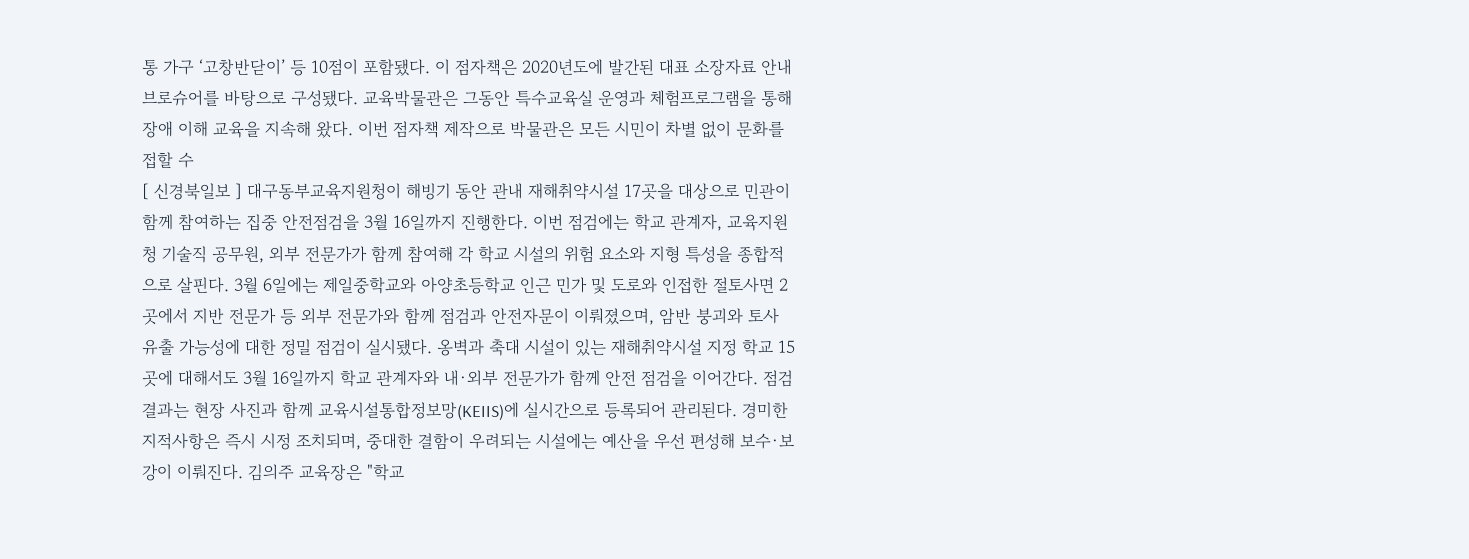통 가구 ‘고창반닫이’ 등 10점이 포함됐다. 이 점자책은 2020년도에 발간된 대표 소장자료 안내 브로슈어를 바탕으로 구성됐다. 교육박물관은 그동안 특수교육실 운영과 체험프로그램을 통해 장애 이해 교육을 지속해 왔다. 이번 점자책 제작으로 박물관은 모든 시민이 차별 없이 문화를 접할 수
[ 신경북일보 ] 대구동부교육지원청이 해빙기 동안 관내 재해취약시설 17곳을 대상으로 민관이 함께 참여하는 집중 안전점검을 3월 16일까지 진행한다. 이번 점검에는 학교 관계자, 교육지원청 기술직 공무원, 외부 전문가가 함께 참여해 각 학교 시설의 위험 요소와 지형 특성을 종합적으로 살핀다. 3월 6일에는 제일중학교와 아양초등학교 인근 민가 및 도로와 인접한 절토사면 2곳에서 지반 전문가 등 외부 전문가와 함께 점검과 안전자문이 이뤄졌으며, 암반 붕괴와 토사 유출 가능성에 대한 정밀 점검이 실시됐다. 옹벽과 축대 시설이 있는 재해취약시설 지정 학교 15곳에 대해서도 3월 16일까지 학교 관계자와 내·외부 전문가가 함께 안전 점검을 이어간다. 점검 결과는 현장 사진과 함께 교육시설통합정보망(KEIIS)에 실시간으로 등록되어 관리된다. 경미한 지적사항은 즉시 시정 조치되며, 중대한 결함이 우려되는 시설에는 예산을 우선 편성해 보수·보강이 이뤄진다. 김의주 교육장은 "학교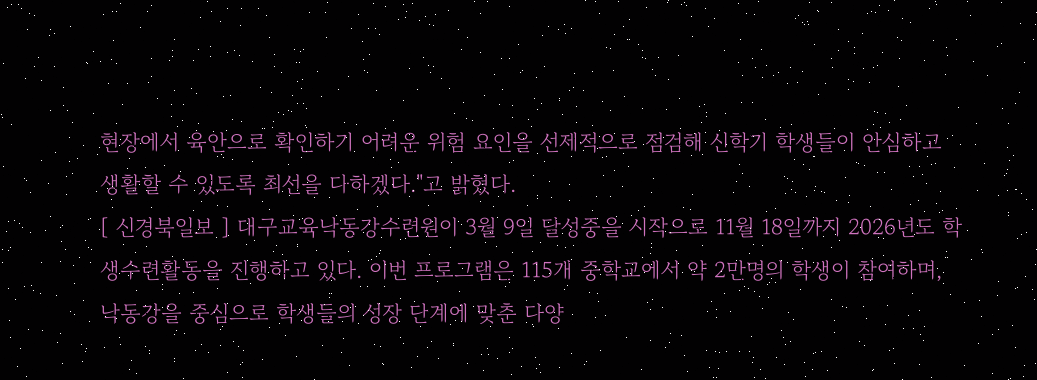현장에서 육안으로 확인하기 어려운 위험 요인을 선제적으로 점검해 신학기 학생들이 안심하고 생활할 수 있도록 최선을 다하겠다."고 밝혔다.
[ 신경북일보 ] 대구교육낙동강수련원이 3월 9일 달성중을 시작으로 11월 18일까지 2026년도 학생수련활동을 진행하고 있다. 이번 프로그램은 115개 중학교에서 약 2만명의 학생이 참여하며, 낙동강을 중심으로 학생들의 성장 단계에 맞춘 다양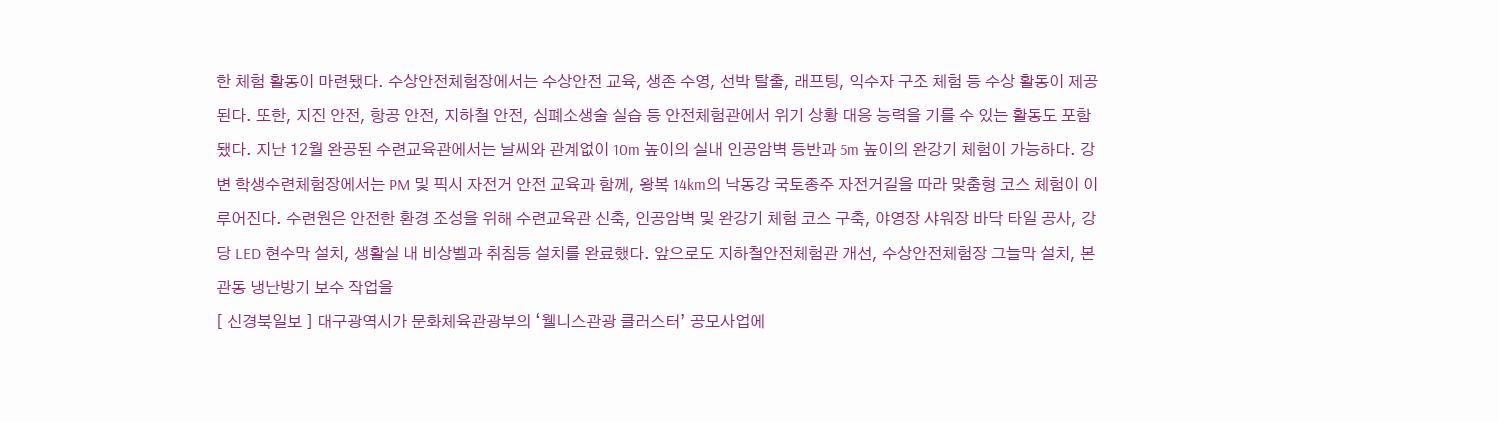한 체험 활동이 마련됐다. 수상안전체험장에서는 수상안전 교육, 생존 수영, 선박 탈출, 래프팅, 익수자 구조 체험 등 수상 활동이 제공된다. 또한, 지진 안전, 항공 안전, 지하철 안전, 심폐소생술 실습 등 안전체험관에서 위기 상황 대응 능력을 기를 수 있는 활동도 포함됐다. 지난 12월 완공된 수련교육관에서는 날씨와 관계없이 10m 높이의 실내 인공암벽 등반과 5m 높이의 완강기 체험이 가능하다. 강변 학생수련체험장에서는 PM 및 픽시 자전거 안전 교육과 함께, 왕복 14km의 낙동강 국토종주 자전거길을 따라 맞춤형 코스 체험이 이루어진다. 수련원은 안전한 환경 조성을 위해 수련교육관 신축, 인공암벽 및 완강기 체험 코스 구축, 야영장 샤워장 바닥 타일 공사, 강당 LED 현수막 설치, 생활실 내 비상벨과 취침등 설치를 완료했다. 앞으로도 지하철안전체험관 개선, 수상안전체험장 그늘막 설치, 본관동 냉난방기 보수 작업을
[ 신경북일보 ] 대구광역시가 문화체육관광부의 ‘웰니스관광 클러스터’ 공모사업에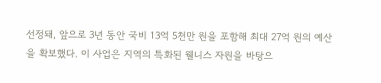선정돼, 앞으로 3년 동안 국비 13억 5천만 원을 포함해 최대 27억 원의 예산을 확보했다. 이 사업은 지역의 특화된 웰니스 자원을 바탕으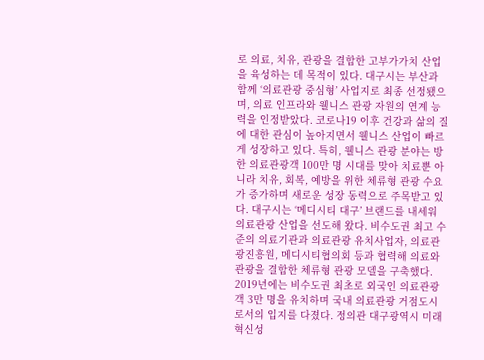로 의료, 치유, 관광을 결합한 고부가가치 산업을 육성하는 데 목적이 있다. 대구시는 부산과 함께 ‘의료관광 중심형’ 사업지로 최종 선정됐으며, 의료 인프라와 웰니스 관광 자원의 연계 능력을 인정받았다. 코로나19 이후 건강과 삶의 질에 대한 관심이 높아지면서 웰니스 산업이 빠르게 성장하고 있다. 특히, 웰니스 관광 분야는 방한 의료관광객 100만 명 시대를 맞아 치료뿐 아니라 치유, 회복, 예방을 위한 체류형 관광 수요가 증가하며 새로운 성장 동력으로 주목받고 있다. 대구시는 ‘메디시티 대구’ 브랜드를 내세워 의료관광 산업을 선도해 왔다. 비수도권 최고 수준의 의료기관과 의료관광 유치사업자, 의료관광진흥원, 메디시티협의회 등과 협력해 의료와 관광을 결합한 체류형 관광 모델을 구축했다. 2019년에는 비수도권 최초로 외국인 의료관광객 3만 명을 유치하며 국내 의료관광 거점도시로서의 입지를 다졌다. 정의관 대구광역시 미래혁신성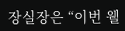장실장은 “이번 웰